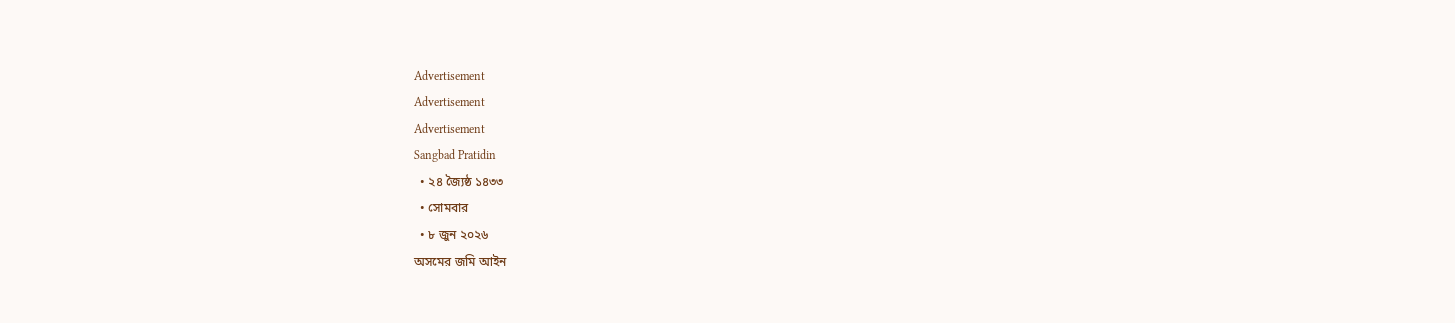Advertisement
Advertisement
Advertisement
Sangbad Pratidin
  • ২৪ জ্যৈষ্ঠ ১৪৩৩
  • সোমবার
  • ৮ জুন ২০২৬
অসমের জমি আইন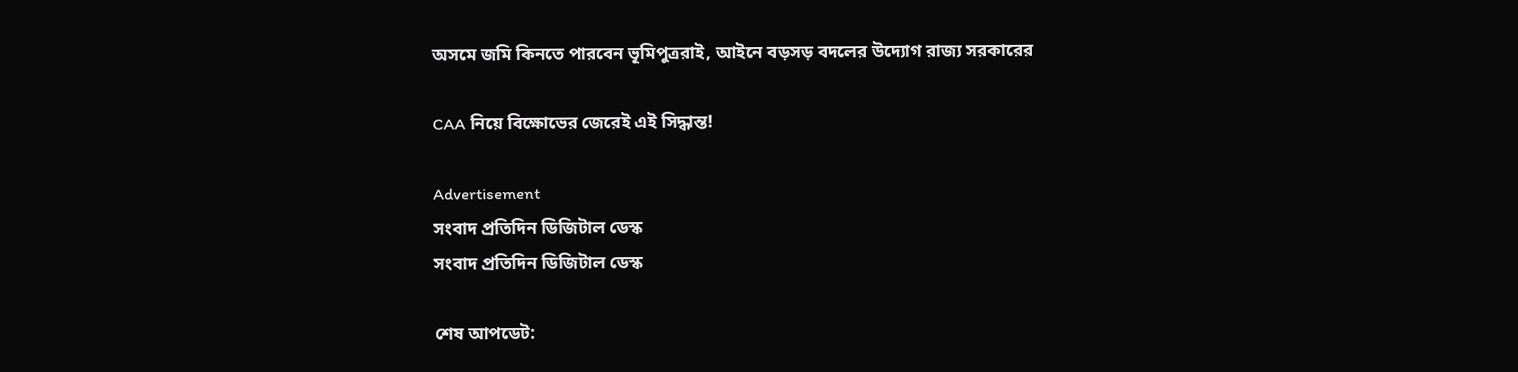অসমে জমি কিনতে পারবেন ভূমিপুত্ররাই, আইনে বড়সড় বদলের উদ্যোগ রাজ্য সরকারের

CAA নিয়ে বিক্ষোভের জেরেই এই সিদ্ধান্ত!

Advertisement
সংবাদ প্রতিদিন ডিজিটাল ডেস্ক
সংবাদ প্রতিদিন ডিজিটাল ডেস্ক

শেষ আপডেট: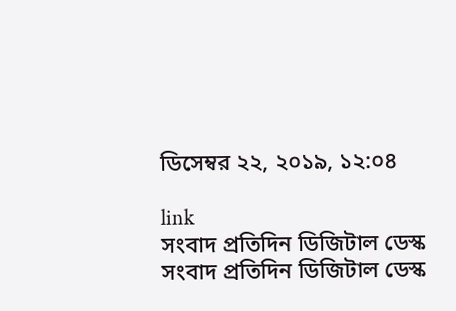ডিসেম্বর ২২, ২০১৯, ১২:০৪

link
সংবাদ প্রতিদিন ডিজিটাল ডেস্ক
সংবাদ প্রতিদিন ডিজিটাল ডেস্ক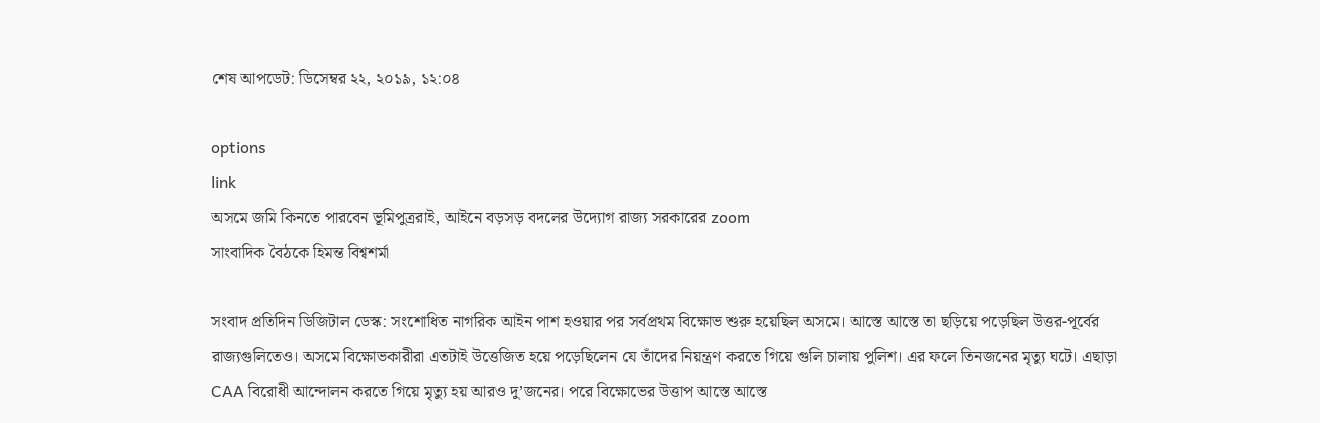শেষ আপডেট: ডিসেম্বর ২২, ২০১৯, ১২:০৪

options
link
অসমে জমি কিনতে পারবেন ভূমিপুত্ররাই, আইনে বড়সড় বদলের উদ্যোগ রাজ্য সরকারের zoom
সাংবাদিক বৈঠকে হিমন্ত বিশ্বশর্মা

সংবাদ প্রতিদিন ডিজিটাল ডেস্ক: সংশোধিত নাগরিক আইন পাশ হওয়ার পর সর্বপ্রথম বিক্ষোভ শুরু হয়েছিল অসমে। আস্তে আস্তে তা ছড়িয়ে পড়েছিল উত্তর-পূর্বের রাজ্যগুলিতেও। অসমে বিক্ষোভকারীরা এতটাই উত্তেজিত হয়ে পড়েছিলেন যে তাঁদের নিয়ন্ত্রণ করতে গিয়ে গুলি চালায় পুলিশ। এর ফলে তিনজনের মৃত্যু ঘটে। এছাড়া CAA বিরোধী আন্দোলন করতে গিয়ে মৃত্যু হয় আরও দু’জনের। পরে বিক্ষোভের উত্তাপ আস্তে আস্তে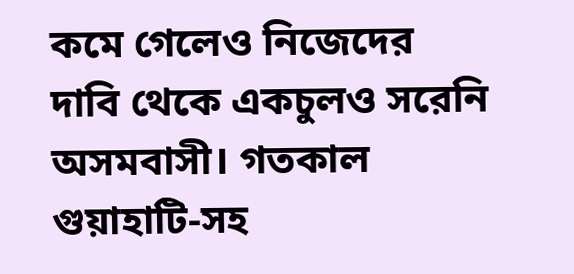কমে গেলেও নিজেদের দাবি থেকে একচুলও সরেনি অসমবাসী। গতকাল গুয়াহাটি-সহ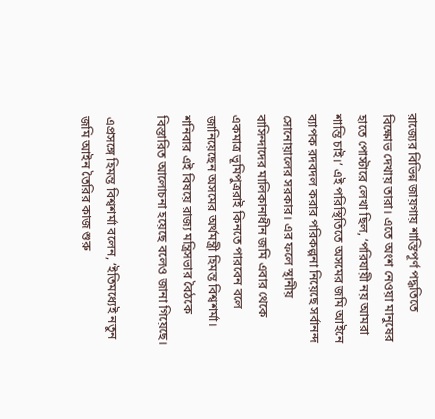রাজ্যের বিভিন্ন জায়গায় শান্তিপূর্ণ পদ্ধতিতে বিক্ষোভ দেখায় তারা। এতে অংশ নেওয়া মানুষের হাতে পোস্টারে লেখা ছিল, ‘পরিযায়ী নয় আমরা শান্তি চাই।’ এই পরিস্থিতিতে অসমের জমি আইনে ব্যাপক রদবদল করার পরিকল্পনা নিয়েছে সর্বানন্দ সোনোয়ালের সরকার। এর ফলে স্থানীয় বাসিন্দাদের মালিকানাধীন জমি এবার থেকে একমাত্র ভূমিপুত্ররাই কিনতে পারবেন বলে জানিয়েছেন অসমের অর্থমন্ত্রী হিমন্ত বিশ্বশর্মা। শনিবার এই বিষয়ে রাজ্য মন্ত্রিসভার বৈঠকে বিস্তারিত আলোচনা হয়েছে বলেও জানা গিয়েছে।

এপ্রসঙ্গে হিমন্ত বিশ্বশর্মা বলেন, ‘ইতিমধ্যেই নতুন জমি আইন তৈরির কাজ শুরু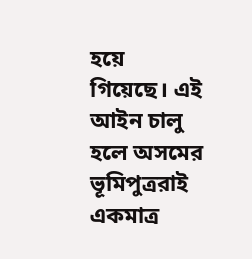হয়ে গিয়েছে। এই আইন চালু হলে অসমের ভূমিপুত্ররাই একমাত্র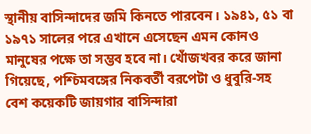স্থানীয় বাসিন্দাদের জমি কিনতে পারবেন। ১৯৪১, ৫১ বা ১৯৭১ সালের পরে এখানে এসেছেন এমন কোনও মানুষের পক্ষে তা সম্ভব হবে না। খোঁজখবর করে জানা গিয়েছে, পশ্চিমবঙ্গের নিকবর্তী বরপেটা ও ধুবুরি-সহ বেশ কয়েকটি জায়গার বাসিন্দারা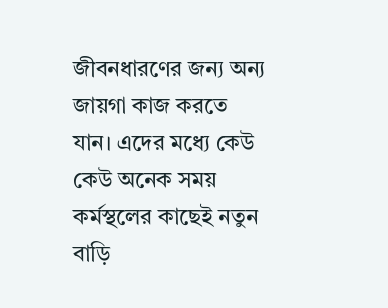জীবনধারণের জন্য অন্য জায়গা কাজ করতে যান। এদের মধ্যে কেউ কেউ অনেক সময় কর্মস্থলের কাছেই নতুন বাড়ি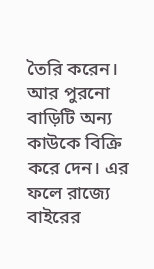তৈরি করেন। আর পুরনো বাড়িটি অন্য কাউকে বিক্রি করে দেন। এর ফলে রাজ্যে বাইরের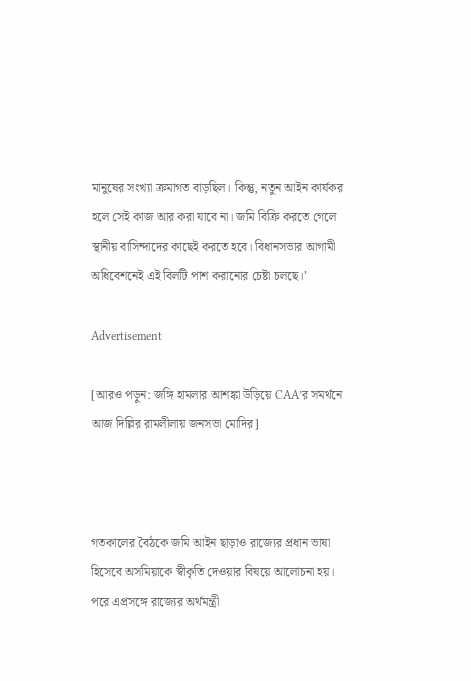মানুষের সংখ্যা ক্রমাগত বাড়ছিল। কিন্তু, নতুন আইন কার্যকর হলে সেই কাজ আর করা যাবে না। জমি বিক্রি করতে গেলে স্থানীয় বাসিন্দাদের কাছেই করতে হবে। বিধানসভার আগামী অধিবেশনেই এই বিলটি পাশ করানোর চেষ্টা চলছে।’

Advertisement

[আরও পড়ুন: জঙ্গি হামলার আশঙ্কা উড়িয়ে CAA’র সমর্থনে আজ দিল্লির রামলীলায় জনসভা মোদির]



গতকালের বৈঠকে জমি আইন ছাড়াও রাজ্যের প্রধান ভাষা হিসেবে অসমিয়াকে স্বীকৃতি দেওয়ার বিষয়ে আলোচনা হয়। পরে এপ্রসঙ্গে রাজ্যের অর্থমন্ত্রী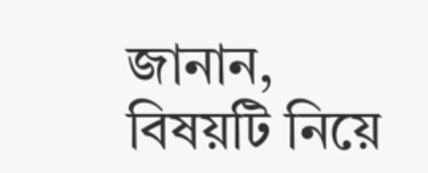জানান, বিষয়টি নিয়ে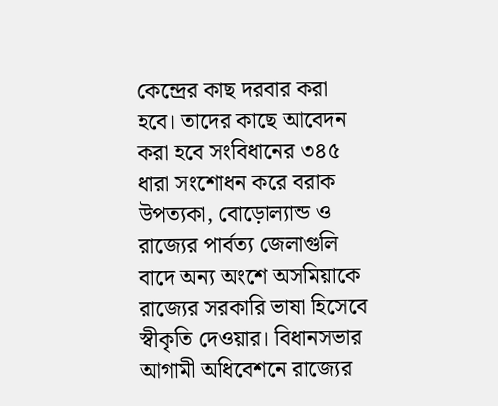কেন্দ্রের কাছ দরবার করা হবে। তাদের কাছে আবেদন করা হবে সংবিধানের ৩৪৫ ধারা সংশোধন করে বরাক উপত্যকা, বোড়োল্যান্ড ও রাজ্যের পার্বত্য জেলাগুলি বাদে অন্য অংশে অসমিয়াকে রাজ্যের সরকারি ভাষা হিসেবে স্বীকৃতি দেওয়ার। বিধানসভার আগামী অধিবেশনে রাজ্যের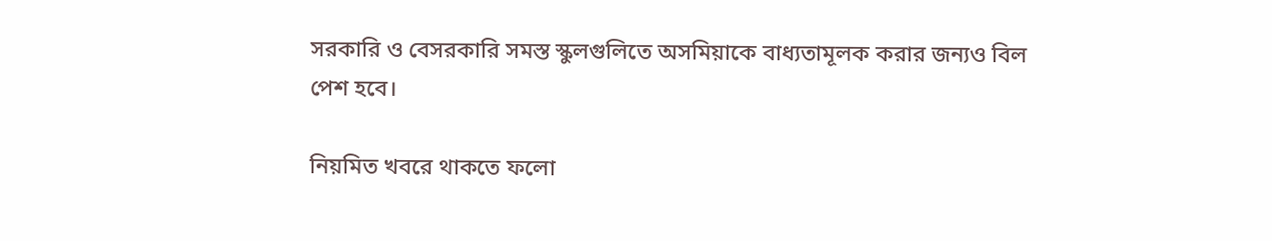সরকারি ও বেসরকারি সমস্ত স্কুলগুলিতে অসমিয়াকে বাধ্যতামূলক করার জন্যও বিল পেশ হবে।

নিয়মিত খবরে থাকতে ফলো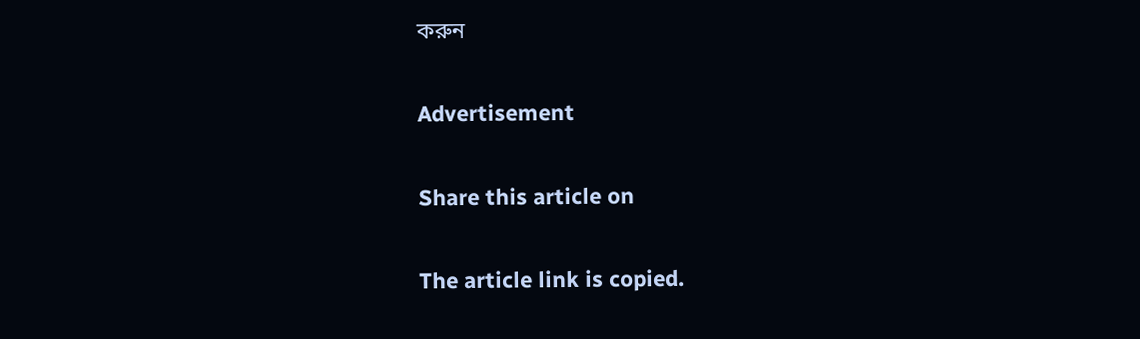করুন

Advertisement

Share this article on

The article link is copied.